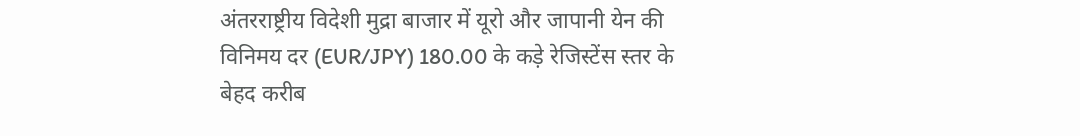अंतरराष्ट्रीय विदेशी मुद्रा बाजार में यूरो और जापानी येन की विनिमय दर (EUR/JPY) 180.00 के कड़े रेजिस्टेंस स्तर के बेहद करीब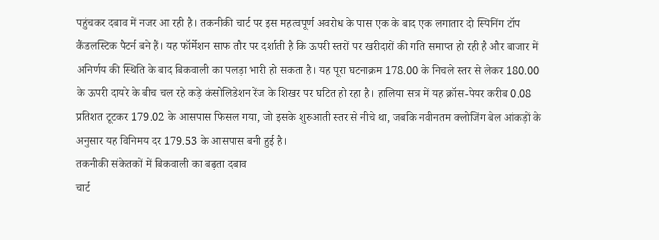पहुंचकर दबाव में नजर आ रही है। तकनीकी चार्ट पर इस महत्वपूर्ण अवरोध के पास एक के बाद एक लगातार दो स्पिनिंग टॉप कैंडलस्टिक पैटर्न बने हैं। यह फॉर्मेशन साफ तौर पर दर्शाती है कि ऊपरी स्तरों पर खरीदारों की गति समाप्त हो रही है और बाजार में अनिर्णय की स्थिति के बाद बिकवाली का पलड़ा भारी हो सकता है। यह पूरा घटनाक्रम 178.00 के निचले स्तर से लेकर 180.00 के ऊपरी दायरे के बीच चल रहे कड़े कंसोलिडेशन रेंज के शिखर पर घटित हो रहा है। हालिया सत्र में यह क्रॉस-पेयर करीब 0.08 प्रतिशत टूटकर 179.02 के आसपास फिसल गया, जो इसके शुरुआती स्तर से नीचे था, जबकि नवीनतम क्लोजिंग बेल आंकड़ों के अनुसार यह विनिमय दर 179.53 के आसपास बनी हुई है।
तकनीकी संकेतकों में बिकवाली का बढ़ता दबाव
चार्ट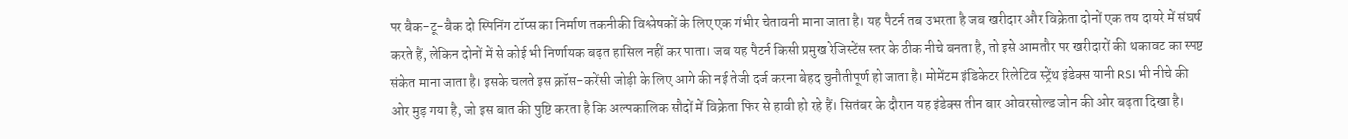पर बैक-टू-बैक दो स्पिनिंग टॉप्स का निर्माण तकनीकी विश्लेषकों के लिए एक गंभीर चेतावनी माना जाता है। यह पैटर्न तब उभरता है जब खरीदार और विक्रेता दोनों एक तय दायरे में संघर्ष करते हैं, लेकिन दोनों में से कोई भी निर्णायक बढ़त हासिल नहीं कर पाता। जब यह पैटर्न किसी प्रमुख रेजिस्टेंस स्तर के ठीक नीचे बनता है, तो इसे आमतौर पर खरीदारों की थकावट का स्पष्ट संकेत माना जाता है। इसके चलते इस क्रॉस-करेंसी जोड़ी के लिए आगे की नई तेजी दर्ज करना बेहद चुनौतीपूर्ण हो जाता है। मोमेंटम इंडिकेटर रिलेटिव स्ट्रेंथ इंडेक्स यानी RSI भी नीचे की ओर मुड़ गया है, जो इस बात की पुष्टि करता है कि अल्पकालिक सौदों में विक्रेता फिर से हावी हो रहे हैं। सितंबर के दौरान यह इंडेक्स तीन बार ओवरसोल्ड जोन की ओर बढ़ता दिखा है।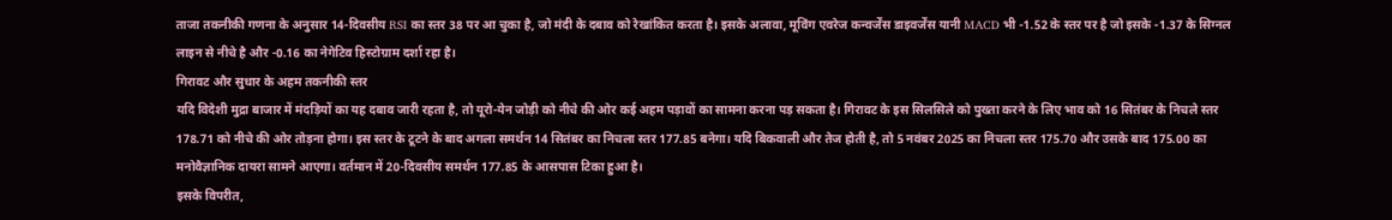ताजा तकनीकी गणना के अनुसार 14-दिवसीय RSI का स्तर 38 पर आ चुका है, जो मंदी के दबाव को रेखांकित करता है। इसके अलावा, मूविंग एवरेज कन्वर्जेंस डाइवर्जेंस यानी MACD भी -1.52 के स्तर पर है जो इसके -1.37 के सिग्नल लाइन से नीचे है और -0.16 का नेगेटिव हिस्टोग्राम दर्शा रहा है।
गिरावट और सुधार के अहम तकनीकी स्तर
यदि विदेशी मुद्रा बाजार में मंदड़ियों का यह दबाव जारी रहता है, तो यूरो-येन जोड़ी को नीचे की ओर कई अहम पड़ावों का सामना करना पड़ सकता है। गिरावट के इस सिलसिले को पुख्ता करने के लिए भाव को 16 सितंबर के निचले स्तर 178.71 को नीचे की ओर तोड़ना होगा। इस स्तर के टूटने के बाद अगला समर्थन 14 सितंबर का निचला स्तर 177.85 बनेगा। यदि बिकवाली और तेज होती है, तो 5 नवंबर 2025 का निचला स्तर 175.70 और उसके बाद 175.00 का मनोवैज्ञानिक दायरा सामने आएगा। वर्तमान में 20-दिवसीय समर्थन 177.85 के आसपास टिका हुआ है।
इसके विपरीत,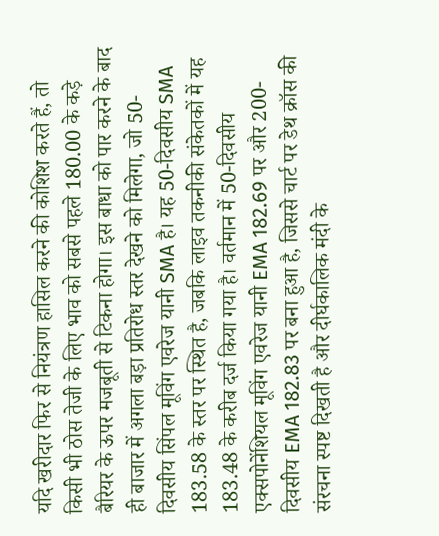यदि खरीदार फिर से नियंत्रण हासिल करने की कोशिश करते हैं, तो किसी भी ठोस तेजी के लिए भाव को सबसे पहले 180.00 के कड़े बैरियर के ऊपर मजबूती से टिकना होगा। इस बाधा को पार करने के बाद ही बाजार में अगला बड़ा प्रतिरोध स्तर देखने को मिलेगा, जो 50-दिवसीय सिंपल मूविंग एवरेज यानी SMA है। यह 50-दिवसीय SMA 183.58 के स्तर पर स्थित है, जबकि लाइव तकनीकी संकेतकों में यह 183.48 के करीब दर्ज किया गया है। वर्तमान में 50-दिवसीय एक्सपोनेंशियल मूविंग एवरेज यानी EMA 182.69 पर और 200-दिवसीय EMA 182.83 पर बना हुआ है, जिससे चार्ट पर डेथ क्रॉस की संरचना स्पष्ट दिखती है और दीर्घकालिक मंदी के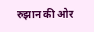रुझान की ओर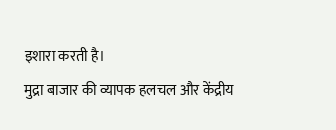इशारा करती है।
मुद्रा बाजार की व्यापक हलचल और केंद्रीय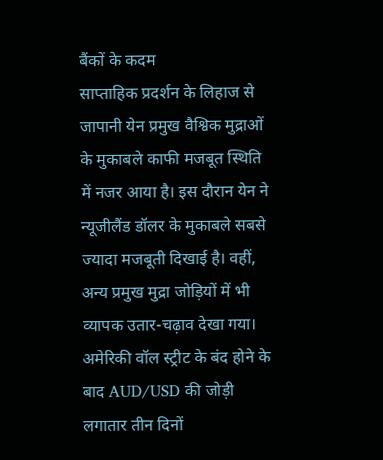बैंकों के कदम
साप्ताहिक प्रदर्शन के लिहाज से जापानी येन प्रमुख वैश्विक मुद्राओं के मुकाबले काफी मजबूत स्थिति में नजर आया है। इस दौरान येन ने न्यूजीलैंड डॉलर के मुकाबले सबसे ज्यादा मजबूती दिखाई है। वहीं, अन्य प्रमुख मुद्रा जोड़ियों में भी व्यापक उतार-चढ़ाव देखा गया। अमेरिकी वॉल स्ट्रीट के बंद होने के बाद AUD/USD की जोड़ी लगातार तीन दिनों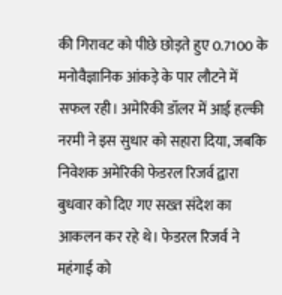की गिरावट को पीछे छोड़ते हुए 0.7100 के मनोवैज्ञानिक आंकड़े के पार लौटने में सफल रही। अमेरिकी डॉलर में आई हल्की नरमी ने इस सुधार को सहारा दिया, जबकि निवेशक अमेरिकी फेडरल रिजर्व द्वारा बुधवार को दिए गए सख्त संदेश का आकलन कर रहे थे। फेडरल रिजर्व ने महंगाई को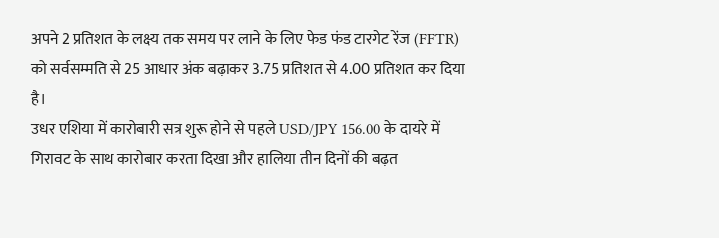अपने 2 प्रतिशत के लक्ष्य तक समय पर लाने के लिए फेड फंड टारगेट रेंज (FFTR) को सर्वसम्मति से 25 आधार अंक बढ़ाकर 3.75 प्रतिशत से 4.00 प्रतिशत कर दिया है।
उधर एशिया में कारोबारी सत्र शुरू होने से पहले USD/JPY 156.00 के दायरे में गिरावट के साथ कारोबार करता दिखा और हालिया तीन दिनों की बढ़त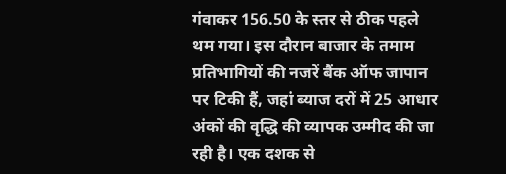गंवाकर 156.50 के स्तर से ठीक पहले थम गया। इस दौरान बाजार के तमाम प्रतिभागियों की नजरें बैंक ऑफ जापान पर टिकी हैं, जहां ब्याज दरों में 25 आधार अंकों की वृद्धि की व्यापक उम्मीद की जा रही है। एक दशक से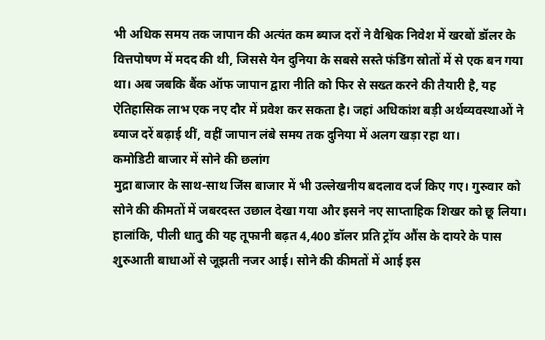भी अधिक समय तक जापान की अत्यंत कम ब्याज दरों ने वैश्विक निवेश में खरबों डॉलर के वित्तपोषण में मदद की थी, जिससे येन दुनिया के सबसे सस्ते फंडिंग स्रोतों में से एक बन गया था। अब जबकि बैंक ऑफ जापान द्वारा नीति को फिर से सख्त करने की तैयारी है, यह ऐतिहासिक लाभ एक नए दौर में प्रवेश कर सकता है। जहां अधिकांश बड़ी अर्थव्यवस्थाओं ने ब्याज दरें बढ़ाई थीं, वहीं जापान लंबे समय तक दुनिया में अलग खड़ा रहा था।
कमोडिटी बाजार में सोने की छलांग
मुद्रा बाजार के साथ-साथ जिंस बाजार में भी उल्लेखनीय बदलाव दर्ज किए गए। गुरुवार को सोने की कीमतों में जबरदस्त उछाल देखा गया और इसने नए साप्ताहिक शिखर को छू लिया। हालांकि, पीली धातु की यह तूफानी बढ़त 4,400 डॉलर प्रति ट्रॉय औंस के दायरे के पास शुरुआती बाधाओं से जूझती नजर आई। सोने की कीमतों में आई इस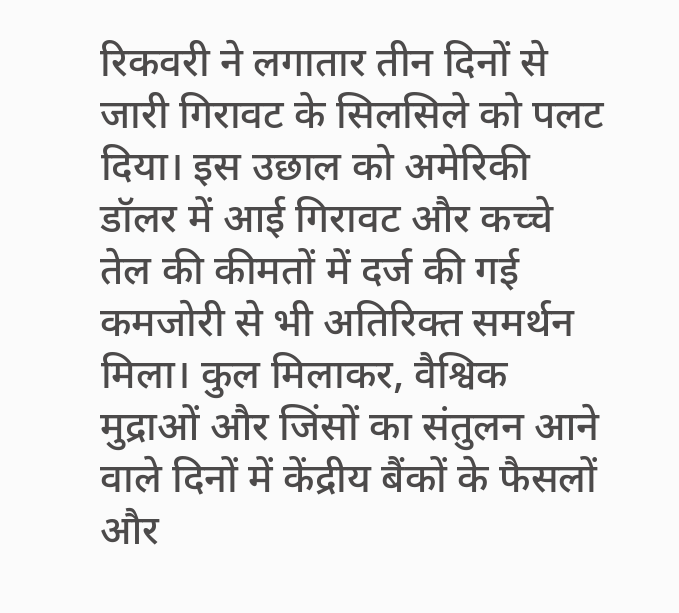रिकवरी ने लगातार तीन दिनों से जारी गिरावट के सिलसिले को पलट दिया। इस उछाल को अमेरिकी डॉलर में आई गिरावट और कच्चे तेल की कीमतों में दर्ज की गई कमजोरी से भी अतिरिक्त समर्थन मिला। कुल मिलाकर, वैश्विक मुद्राओं और जिंसों का संतुलन आने वाले दिनों में केंद्रीय बैंकों के फैसलों और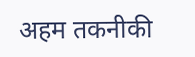अहम तकनीकी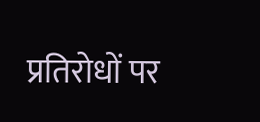प्रतिरोधों पर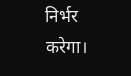निर्भर करेगा।